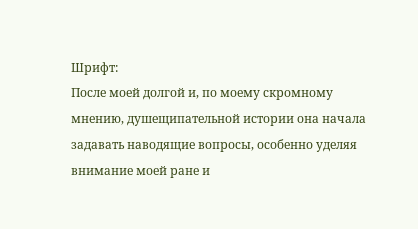Шрифт:
После моей долгой и, по моему скромному мнению, душещипательной истории она начала задавать наводящие вопросы, особенно уделяя внимание моей ране и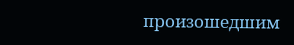произошедшим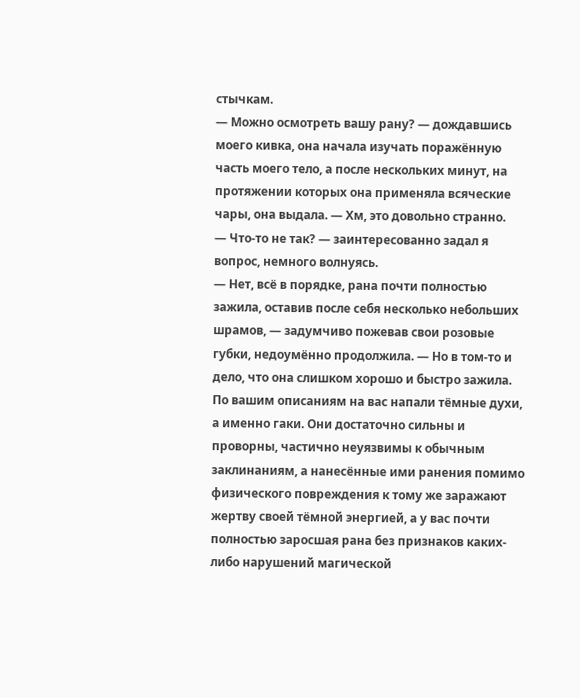стычкам.
— Можно осмотреть вашу рану? — дождавшись моего кивка, она начала изучать поражённую часть моего тело, а после нескольких минут, на протяжении которых она применяла всяческие чары, она выдала. — Хм, это довольно странно.
— Что-то не так? — заинтересованно задал я вопрос, немного волнуясь.
— Нет, всё в порядке, рана почти полностью зажила, оставив после себя несколько небольших шрамов, — задумчиво пожевав свои розовые губки, недоумённо продолжила. — Но в том-то и дело, что она слишком хорошо и быстро зажила. По вашим описаниям на вас напали тёмные духи, а именно гаки. Они достаточно сильны и проворны, частично неуязвимы к обычным заклинаниям, а нанесённые ими ранения помимо физического повреждения к тому же заражают жертву своей тёмной энергией, а у вас почти полностью заросшая рана без признаков каких-либо нарушений магической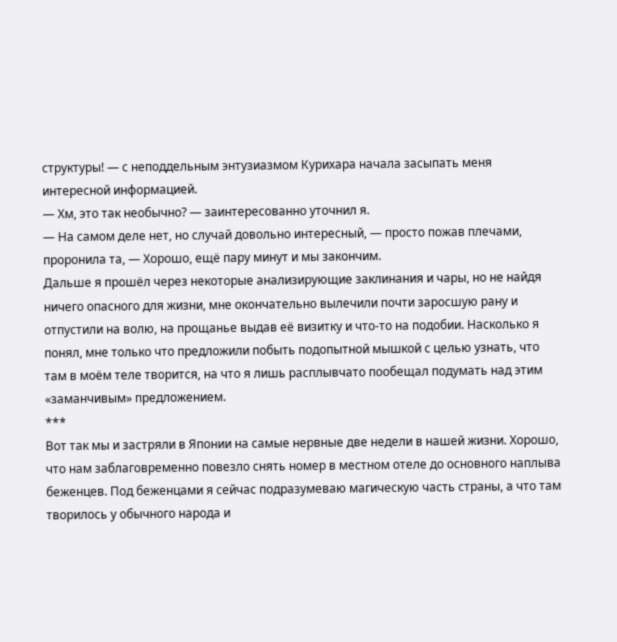структуры! — с неподдельным энтузиазмом Курихара начала засыпать меня интересной информацией.
— Хм, это так необычно? — заинтересованно уточнил я.
— На самом деле нет, но случай довольно интересный, — просто пожав плечами, проронила та, — Хорошо, ещё пару минут и мы закончим.
Дальше я прошёл через некоторые анализирующие заклинания и чары, но не найдя ничего опасного для жизни, мне окончательно вылечили почти заросшую рану и отпустили на волю, на прощанье выдав её визитку и что-то на подобии. Насколько я понял, мне только что предложили побыть подопытной мышкой с целью узнать, что там в моём теле творится, на что я лишь расплывчато пообещал подумать над этим «заманчивым» предложением.
***
Вот так мы и застряли в Японии на самые нервные две недели в нашей жизни. Хорошо, что нам заблаговременно повезло снять номер в местном отеле до основного наплыва беженцев. Под беженцами я сейчас подразумеваю магическую часть страны, а что там творилось у обычного народа и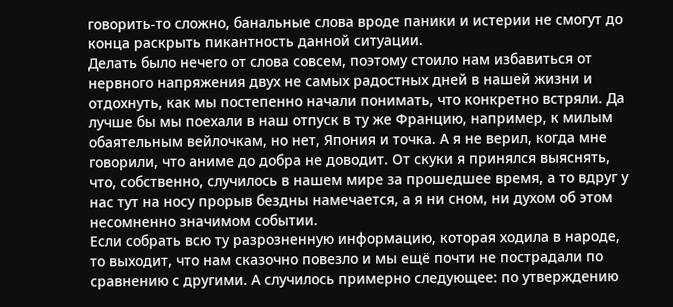говорить-то сложно, банальные слова вроде паники и истерии не смогут до конца раскрыть пикантность данной ситуации.
Делать было нечего от слова совсем, поэтому стоило нам избавиться от нервного напряжения двух не самых радостных дней в нашей жизни и отдохнуть, как мы постепенно начали понимать, что конкретно встряли. Да лучше бы мы поехали в наш отпуск в ту же Францию, например, к милым обаятельным вейлочкам, но нет, Япония и точка. А я не верил, когда мне говорили, что аниме до добра не доводит. От скуки я принялся выяснять, что, собственно, случилось в нашем мире за прошедшее время, а то вдруг у нас тут на носу прорыв бездны намечается, а я ни сном, ни духом об этом несомненно значимом событии.
Если собрать всю ту разрозненную информацию, которая ходила в народе, то выходит, что нам сказочно повезло и мы ещё почти не пострадали по сравнению с другими. А случилось примерно следующее: по утверждению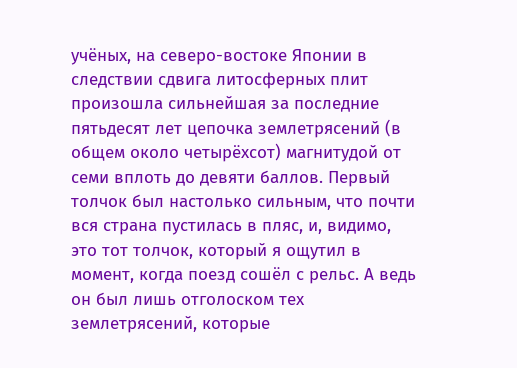учёных, на северо-востоке Японии в следствии сдвига литосферных плит произошла сильнейшая за последние пятьдесят лет цепочка землетрясений (в общем около четырёхсот) магнитудой от семи вплоть до девяти баллов. Первый толчок был настолько сильным, что почти вся страна пустилась в пляс, и, видимо, это тот толчок, который я ощутил в момент, когда поезд сошёл с рельс. А ведь он был лишь отголоском тех землетрясений, которые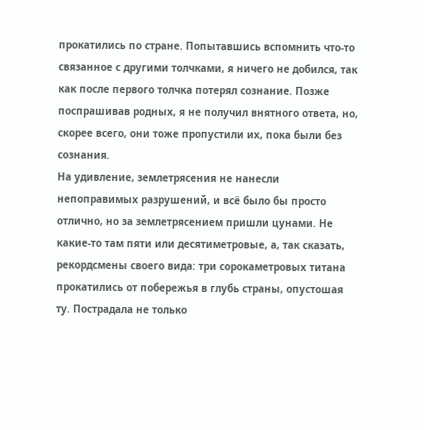прокатились по стране. Попытавшись вспомнить что-то связанное с другими толчками, я ничего не добился, так как после первого толчка потерял сознание. Позже поспрашивав родных, я не получил внятного ответа, но, скорее всего, они тоже пропустили их, пока были без сознания.
На удивление, землетрясения не нанесли непоправимых разрушений, и всё было бы просто отлично, но за землетрясением пришли цунами. Не какие-то там пяти или десятиметровые, а, так сказать, рекордсмены своего вида: три сорокаметровых титана прокатились от побережья в глубь страны, опустошая ту. Пострадала не только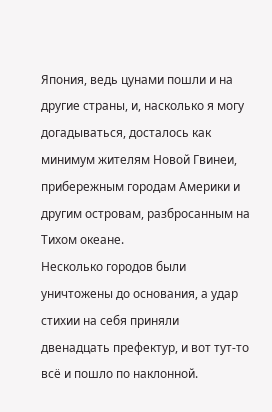Япония, ведь цунами пошли и на другие страны, и, насколько я могу догадываться, досталось как минимум жителям Новой Гвинеи, прибережным городам Америки и другим островам, разбросанным на Тихом океане.
Несколько городов были уничтожены до основания, а удар стихии на себя приняли двенадцать префектур, и вот тут-то всё и пошло по наклонной.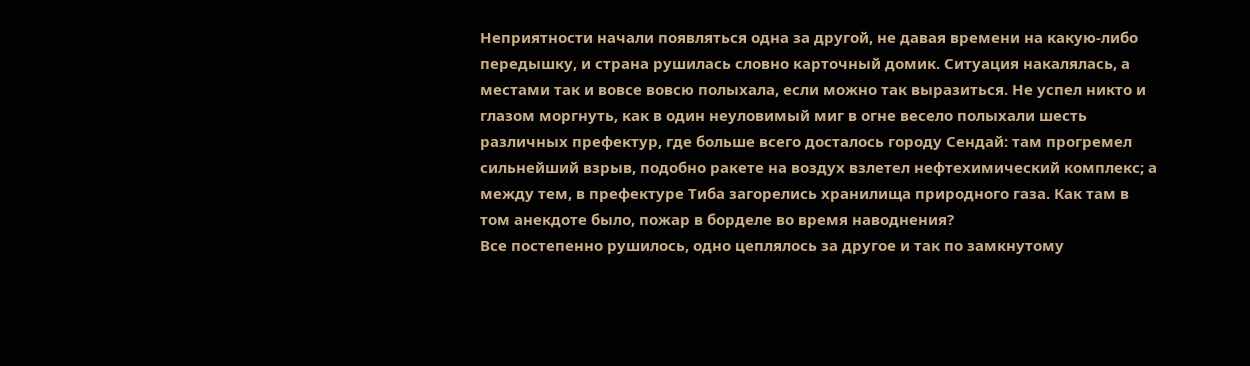Неприятности начали появляться одна за другой, не давая времени на какую-либо передышку, и страна рушилась словно карточный домик. Ситуация накалялась, а местами так и вовсе вовсю полыхала, если можно так выразиться. Не успел никто и глазом моргнуть, как в один неуловимый миг в огне весело полыхали шесть различных префектур, где больше всего досталось городу Сендай: там прогремел сильнейший взрыв, подобно ракете на воздух взлетел нефтехимический комплекс; а между тем, в префектуре Тиба загорелись хранилища природного газа. Как там в том анекдоте было, пожар в борделе во время наводнения?
Все постепенно рушилось, одно цеплялось за другое и так по замкнутому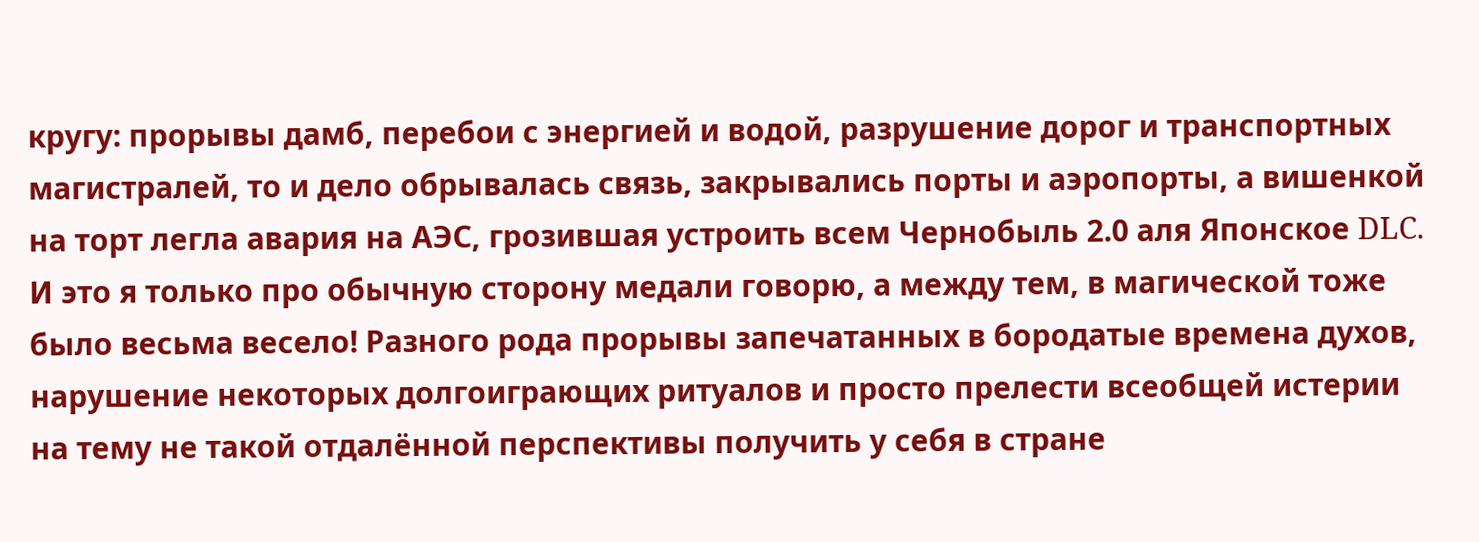кругу: прорывы дамб, перебои с энергией и водой, разрушение дорог и транспортных магистралей, то и дело обрывалась связь, закрывались порты и аэропорты, а вишенкой на торт легла авария на АЭС, грозившая устроить всем Чернобыль 2.0 аля Японское DLC.
И это я только про обычную сторону медали говорю, а между тем, в магической тоже было весьма весело! Разного рода прорывы запечатанных в бородатые времена духов, нарушение некоторых долгоиграющих ритуалов и просто прелести всеобщей истерии на тему не такой отдалённой перспективы получить у себя в стране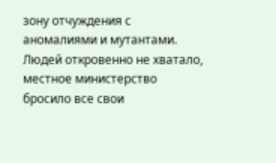зону отчуждения с аномалиями и мутантами.
Людей откровенно не хватало, местное министерство бросило все свои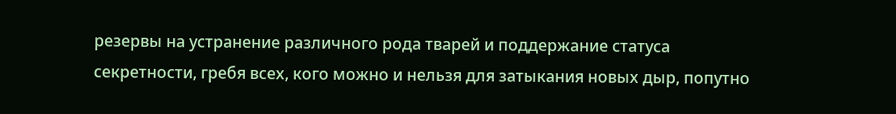резервы на устранение различного рода тварей и поддержание статуса секретности, гребя всех, кого можно и нельзя для затыкания новых дыр, попутно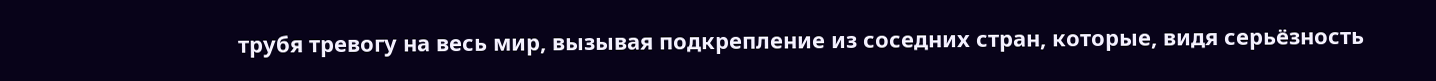трубя тревогу на весь мир, вызывая подкрепление из соседних стран, которые, видя серьёзность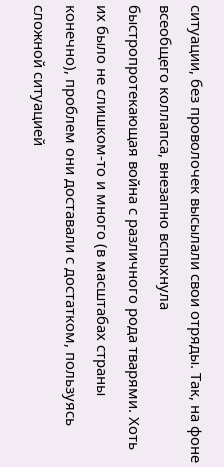ситуации, без проволочек высылали свои отряды. Так, на фоне всеобщего коллапса, внезапно вспыхнула быстропротекающая война с различного рода тварями. Хоть их было не слишком-то и много (в масштабах страны конечно), проблем они доставали с достатком, пользуясь сложной ситуацией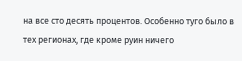на все сто десять процентов. Особенно туго было в тех регионах, где кроме руин ничего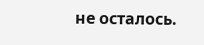не осталось.